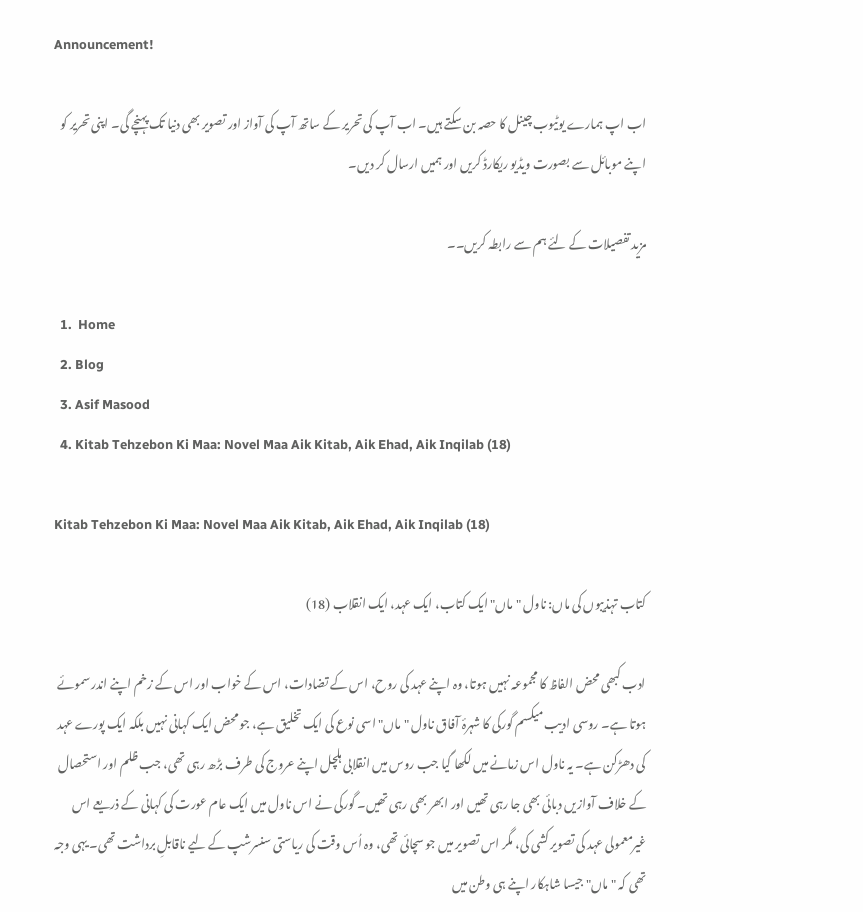Announcement!

اب اپ ہمارے یوٹیوب چینل کا حصہ بن سکتے ہیں۔ اب آپ کی تحریر کے ساتھ آپ کی آواز اور تصویر بھی دنیا تک پہنچے گی۔ اپنی تحریر کو اپنے موبائل سے بصورت ویڈیو ریکارڈ کریں اور ہمیں ارسال کر دیں۔

مزید تفصیلات کے لئے ہم سے رابطہ کریں۔۔

  1.  Home
  2. Blog
  3. Asif Masood
  4. Kitab Tehzebon Ki Maa: Novel Maa Aik Kitab, Aik Ehad, Aik Inqilab (18)

Kitab Tehzebon Ki Maa: Novel Maa Aik Kitab, Aik Ehad, Aik Inqilab (18)

کتاب تہذیبوں کی ماں: ناول "ماں" ایک کتاب، ایک عہد، ایک انقلاب (18)

ادب کبھی محض الفاظ کا مجموعہ نہیں ہوتا، وہ اپنے عہد کی روح، اس کے تضادات، اس کے خواب اور اس کے زخم اپنے اندر سموئے ہوتا ہے۔ روسی ادیب میکسم گورکی کا شہرۂ آفاق ناول "ماں" اسی نوع کی ایک تخلیق ہے، جو محض ایک کہانی نہیں بلکہ ایک پورے عہد کی دھڑکن ہے۔ یہ ناول اس زمانے میں لکھا گیا جب روس میں انقلابی ہلچل اپنے عروج کی طرف بڑھ رہی تھی، جب ظلم اور استحصال کے خلاف آوازیں دبائی بھی جا رہی تھیں اور ابھر بھی رہی تھیں۔ گورکی نے اس ناول میں ایک عام عورت کی کہانی کے ذریعے اس غیرمعمولی عہد کی تصویر کشی کی، مگر اس تصویر میں جو سچائی تھی، وہ اُس وقت کی ریاستی سنسرشپ کے لیے ناقابلِ برداشت تھی۔ یہی وجہ تھی کہ "ماں" جیسا شاہکار اپنے ہی وطن میں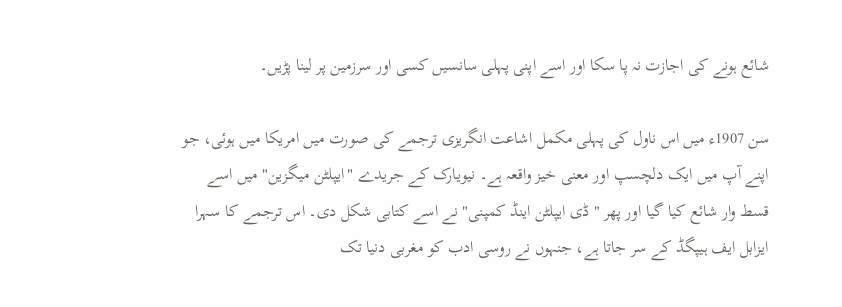شائع ہونے کی اجازت نہ پا سکا اور اسے اپنی پہلی سانسیں کسی اور سرزمین پر لینا پڑیں۔

سن 1907ء میں اس ناول کی پہلی مکمل اشاعت انگریزی ترجمے کی صورت میں امریکا میں ہوئی، جو اپنے آپ میں ایک دلچسپ اور معنی خیز واقعہ ہے۔ نیویارک کے جریدے "ایپلٹن میگزین" میں اسے قسط وار شائع کیا گیا اور پھر "ڈی ایپلٹن اینڈ کمپنی" نے اسے کتابی شکل دی۔ اس ترجمے کا سہرا ایزابل ایف ہیپگڈ کے سر جاتا ہے، جنہوں نے روسی ادب کو مغربی دنیا تک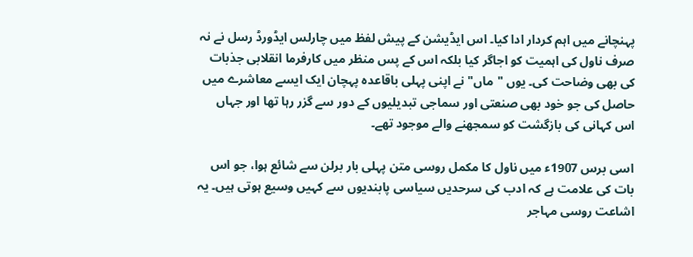پہنچانے میں اہم کردار ادا کیا۔ اس ایڈیشن کے پیش لفظ میں چارلس ایڈورڈ رسل نے نہ صرف ناول کی اہمیت کو اجاگر کیا بلکہ اس کے پس منظر میں کارفرما انقلابی جذبات کی بھی وضاحت کی۔ یوں "ماں" نے اپنی پہلی باقاعدہ پہچان ایک ایسے معاشرے میں حاصل کی جو خود بھی صنعتی اور سماجی تبدیلیوں کے دور سے گزر رہا تھا اور جہاں اس کہانی کی بازگشت کو سمجھنے والے موجود تھے۔

اسی برس 1907ء میں ناول کا مکمل روسی متن پہلی بار برلن سے شائع ہوا، جو اس بات کی علامت ہے کہ ادب کی سرحدیں سیاسی پابندیوں سے کہیں وسیع ہوتی ہیں۔ یہ اشاعت روسی مہاجر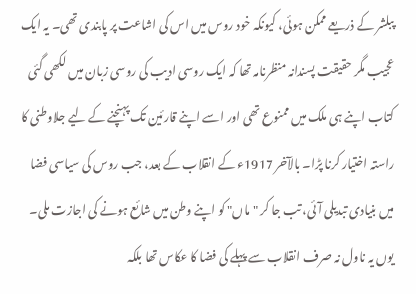پبلشر کے ذریعے ممکن ہوئی، کیونکہ خود روس میں اس کی اشاعت پر پابندی تھی۔ یہ ایک عجیب مگر حقیقت پسندانہ منظرنامہ تھا کہ ایک روسی ادیب کی روسی زبان میں لکھی گئی کتاب اپنے ہی ملک میں ممنوع تھی اور اسے اپنے قارئین تک پہنچنے کے لیے جلاوطنی کا راستہ اختیار کرنا پڑا۔ بالآخر 1917ء کے انقلاب کے بعد، جب روس کی سیاسی فضا میں بنیادی تبدیلی آئی، تب جا کر "ماں" کو اپنے وطن میں شائع ہونے کی اجازت ملی۔ یوں یہ ناول نہ صرف انقلاب سے پہلے کی فضا کا عکاس تھا بلکہ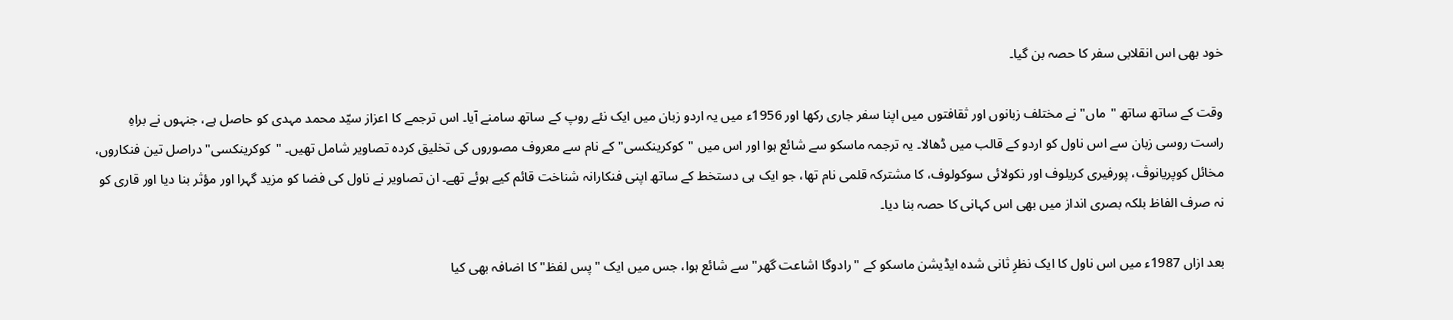خود بھی اس انقلابی سفر کا حصہ بن گیا۔

وقت کے ساتھ ساتھ "ماں" نے مختلف زبانوں اور ثقافتوں میں اپنا سفر جاری رکھا اور 1956ء میں یہ اردو زبان میں ایک نئے روپ کے ساتھ سامنے آیا۔ اس ترجمے کا اعزاز سیّد محمد مہدی کو حاصل ہے، جنہوں نے براہِ راست روسی زبان سے اس ناول کو اردو کے قالب میں ڈھالا۔ یہ ترجمہ ماسکو سے شائع ہوا اور اس میں "کوکرینکسی" کے نام سے معروف مصوروں کی تخلیق کردہ تصاویر شامل تھیں۔ "کوکرینکسی" دراصل تین فنکاروں، مخائل کوپریانوڤ، پورفیری کریلوف اور نکولائی سوکولوف، کا مشترکہ قلمی نام تھا، جو ایک ہی دستخط کے ساتھ اپنی فنکارانہ شناخت قائم کیے ہوئے تھے۔ ان تصاویر نے ناول کی فضا کو مزید گہرا اور مؤثر بنا دیا اور قاری کو نہ صرف الفاظ بلکہ بصری انداز میں بھی اس کہانی کا حصہ بنا دیا۔

بعد ازاں 1987ء میں اس ناول کا ایک نظرِ ثانی شدہ ایڈیشن ماسکو کے "رادوگا اشاعت گھر" سے شائع ہوا، جس میں ایک "پس لفظ" کا اضافہ بھی کیا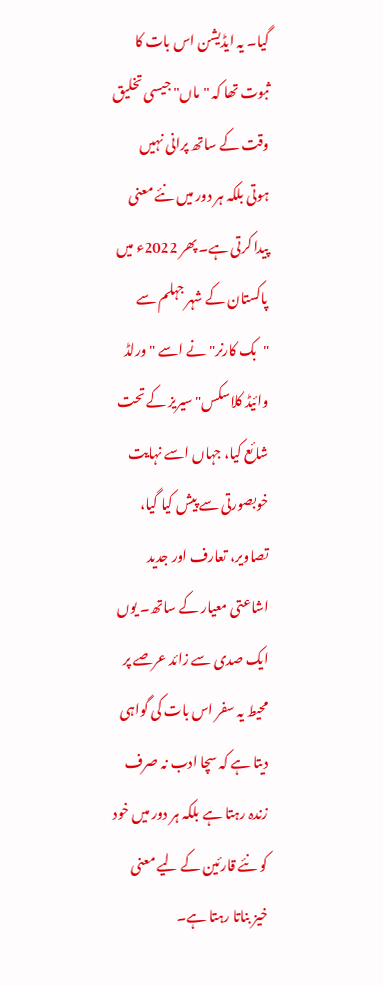گیا۔ یہ ایڈیشن اس بات کا ثبوت تھا کہ "ماں" جیسی تخلیق وقت کے ساتھ پرانی نہیں ہوتی بلکہ ہر دور میں نئے معنی پیدا کرتی ہے۔ پھر 2022ء میں پاکستان کے شہر جہلم سے "بک کارنر" نے اسے "ورلڈ وائیڈ کلاسکس" سیریز کے تحت شائع کیا، جہاں اسے نہایت خوبصورتی سے پیش کیا گیا، تصاویر، تعارف اور جدید اشاعتی معیار کے ساتھ۔ یوں ایک صدی سے زائد عرصے پر محیط یہ سفر اس بات کی گواہی دیتا ہے کہ سچا ادب نہ صرف زندہ رہتا ہے بلکہ ہر دور میں خود کو نئے قارئین کے لیے معنی خیز بناتا رہتا ہے۔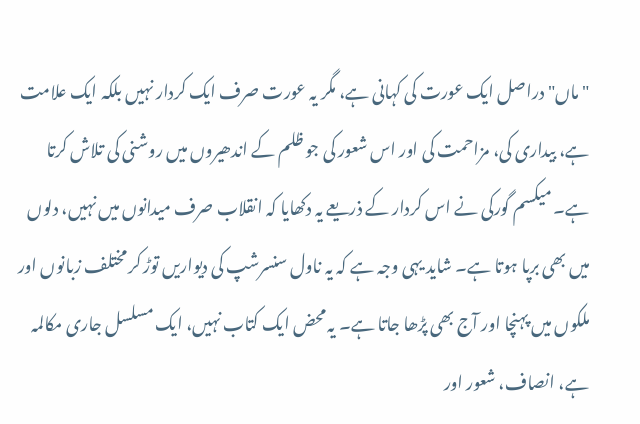"ماں" دراصل ایک عورت کی کہانی ہے، مگر یہ عورت صرف ایک کردار نہیں بلکہ ایک علامت ہے، بیداری کی، مزاحمت کی اور اس شعور کی جو ظلم کے اندھیروں میں روشنی کی تلاش کرتا ہے۔ میکسم گورکی نے اس کردار کے ذریعے یہ دکھایا کہ انقلاب صرف میدانوں میں نہیں، دلوں میں بھی برپا ہوتا ہے۔ شاید یہی وجہ ہے کہ یہ ناول سنسرشپ کی دیواریں توڑ کر مختلف زبانوں اور ملکوں میں پہنچا اور آج بھی پڑھا جاتا ہے۔ یہ محض ایک کتاب نہیں، ایک مسلسل جاری مکالمہ ہے، انصاف، شعور اور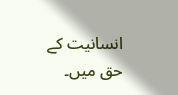انسانیت کے حق میں۔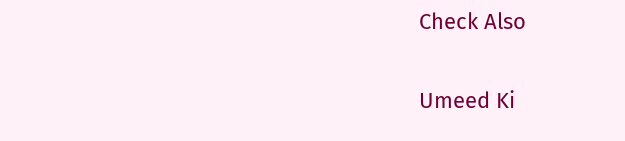Check Also

Umeed Ki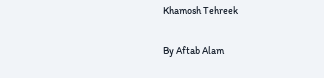Khamosh Tehreek

By Aftab Alam